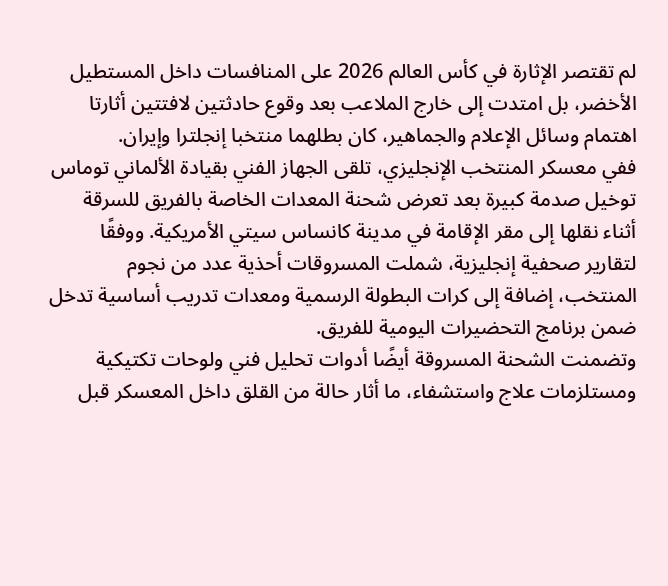لم تقتصر الإثارة في كأس العالم 2026 على المنافسات داخل المستطيل الأخضر، بل امتدت إلى خارج الملاعب بعد وقوع حادثتين لافتتين أثارتا اهتمام وسائل الإعلام والجماهير، كان بطلهما منتخبا إنجلترا وإيران.
ففي معسكر المنتخب الإنجليزي، تلقى الجهاز الفني بقيادة الألماني توماس توخيل صدمة كبيرة بعد تعرض شحنة المعدات الخاصة بالفريق للسرقة أثناء نقلها إلى مقر الإقامة في مدينة كانساس سيتي الأمريكية. ووفقًا لتقارير صحفية إنجليزية، شملت المسروقات أحذية عدد من نجوم المنتخب، إضافة إلى كرات البطولة الرسمية ومعدات تدريب أساسية تدخل ضمن برنامج التحضيرات اليومية للفريق.
وتضمنت الشحنة المسروقة أيضًا أدوات تحليل فني ولوحات تكتيكية ومستلزمات علاج واستشفاء، ما أثار حالة من القلق داخل المعسكر قبل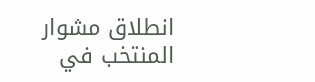انطلاق مشوار المنتخب في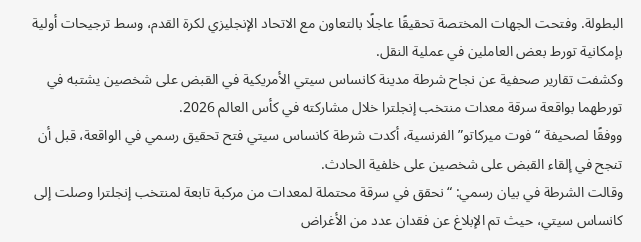البطولة. وفتحت الجهات المختصة تحقيقًا عاجلًا بالتعاون مع الاتحاد الإنجليزي لكرة القدم، وسط ترجيحات أولية بإمكانية تورط بعض العاملين في عملية النقل.
وكشفت تقارير صحفية عن نجاح شرطة مدينة كانساس سيتي الأمريكية في القبض على شخصين يشتبه في تورطهما بواقعة سرقة معدات منتخب إنجلترا خلال مشاركته في كأس العالم 2026.
ووفقًا لصحيفة “فوت ميركاتو” الفرنسية، أكدت شرطة كانساس سيتي فتح تحقيق رسمي في الواقعة، قبل أن تنجح في إلقاء القبض على شخصين على خلفية الحادث.
وقالت الشرطة في بيان رسمي: “نحقق في سرقة محتملة لمعدات من مركبة تابعة لمنتخب إنجلترا وصلت إلى كانساس سيتي، حيث تم الإبلاغ عن فقدان عدد من الأغراض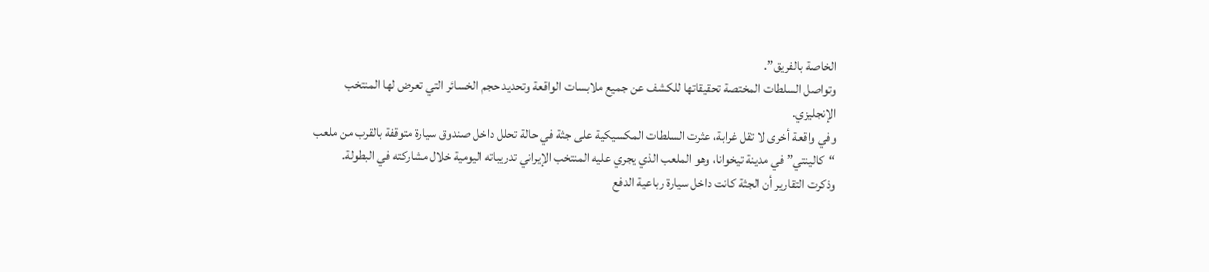الخاصة بالفريق”.
وتواصل السلطات المختصة تحقيقاتها للكشف عن جميع ملابسات الواقعة وتحديد حجم الخسائر التي تعرض لها المنتخب الإنجليزي.
وفي واقعة أخرى لا تقل غرابة، عثرت السلطات المكسيكية على جثة في حالة تحلل داخل صندوق سيارة متوقفة بالقرب من ملعب “كالينتي” في مدينة تيخوانا، وهو الملعب الذي يجري عليه المنتخب الإيراني تدريباته اليومية خلال مشاركته في البطولة.
وذكرت التقارير أن الجثة كانت داخل سيارة رباعية الدفع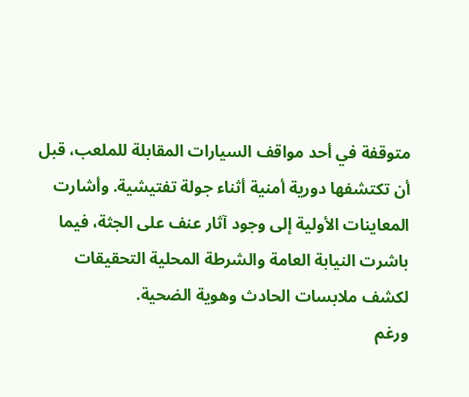متوقفة في أحد مواقف السيارات المقابلة للملعب، قبل أن تكتشفها دورية أمنية أثناء جولة تفتيشية. وأشارت المعاينات الأولية إلى وجود آثار عنف على الجثة، فيما باشرت النيابة العامة والشرطة المحلية التحقيقات لكشف ملابسات الحادث وهوية الضحية.
ورغم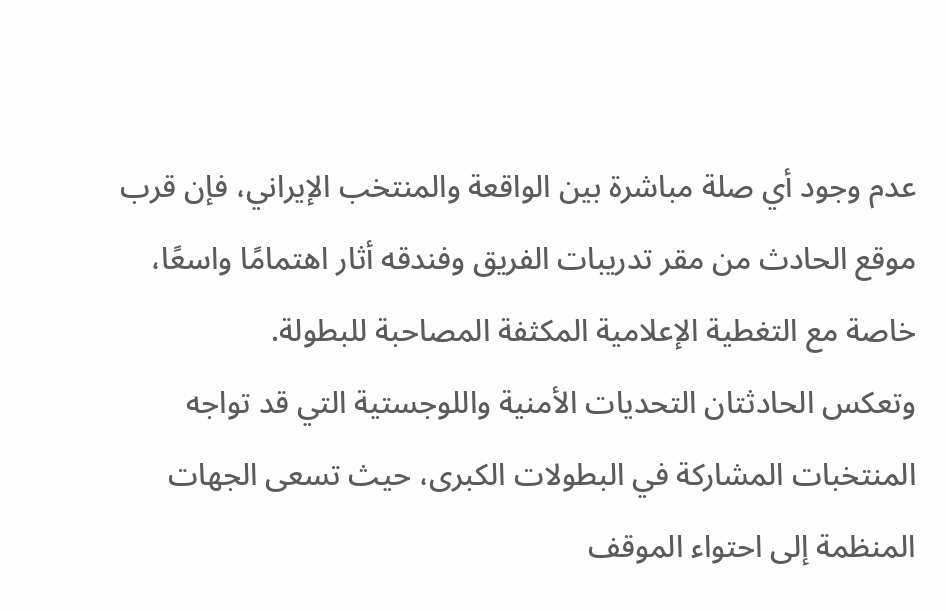عدم وجود أي صلة مباشرة بين الواقعة والمنتخب الإيراني، فإن قرب موقع الحادث من مقر تدريبات الفريق وفندقه أثار اهتمامًا واسعًا، خاصة مع التغطية الإعلامية المكثفة المصاحبة للبطولة.
وتعكس الحادثتان التحديات الأمنية واللوجستية التي قد تواجه المنتخبات المشاركة في البطولات الكبرى، حيث تسعى الجهات المنظمة إلى احتواء الموقف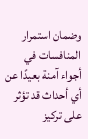وضمان استمرار المنافسات في أجواء آمنة بعيدًا عن أي أحداث قد تؤثر على تركيز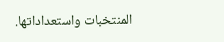المنتخبات واستعداداتها.